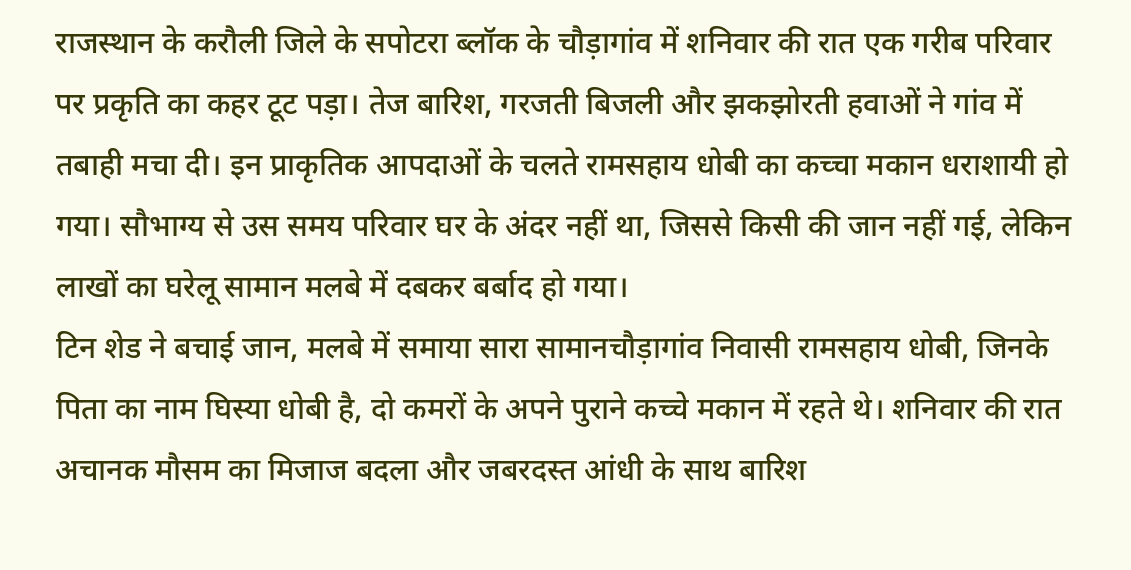राजस्थान के करौली जिले के सपोटरा ब्लॉक के चौड़ागांव में शनिवार की रात एक गरीब परिवार पर प्रकृति का कहर टूट पड़ा। तेज बारिश, गरजती बिजली और झकझोरती हवाओं ने गांव में तबाही मचा दी। इन प्राकृतिक आपदाओं के चलते रामसहाय धोबी का कच्चा मकान धराशायी हो गया। सौभाग्य से उस समय परिवार घर के अंदर नहीं था, जिससे किसी की जान नहीं गई, लेकिन लाखों का घरेलू सामान मलबे में दबकर बर्बाद हो गया।
टिन शेड ने बचाई जान, मलबे में समाया सारा सामानचौड़ागांव निवासी रामसहाय धोबी, जिनके पिता का नाम घिस्या धोबी है, दो कमरों के अपने पुराने कच्चे मकान में रहते थे। शनिवार की रात अचानक मौसम का मिजाज बदला और जबरदस्त आंधी के साथ बारिश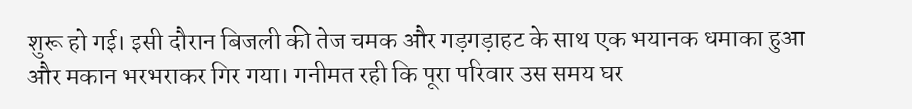शुरू हो गई। इसी दौरान बिजली की तेज चमक और गड़गड़ाहट के साथ एक भयानक धमाका हुआ और मकान भरभराकर गिर गया। गनीमत रही कि पूरा परिवार उस समय घर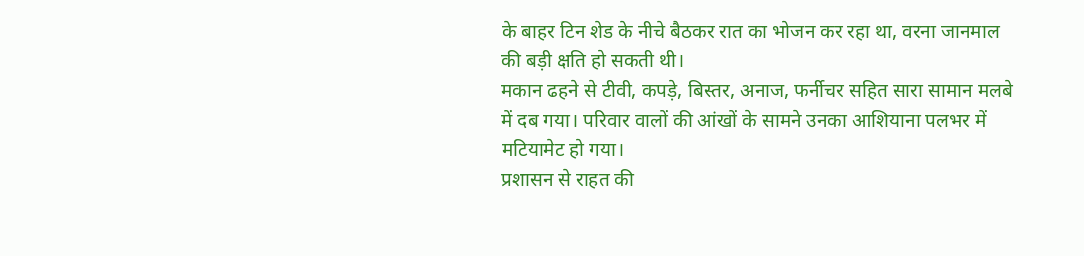के बाहर टिन शेड के नीचे बैठकर रात का भोजन कर रहा था, वरना जानमाल की बड़ी क्षति हो सकती थी।
मकान ढहने से टीवी, कपड़े, बिस्तर, अनाज, फर्नीचर सहित सारा सामान मलबे में दब गया। परिवार वालों की आंखों के सामने उनका आशियाना पलभर में मटियामेट हो गया।
प्रशासन से राहत की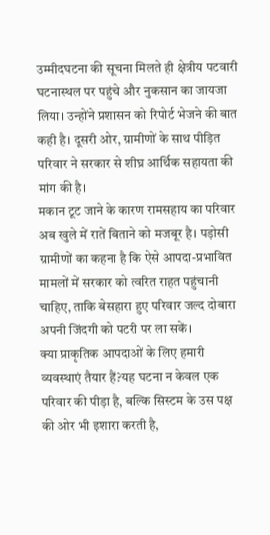उम्मीदघटना की सूचना मिलते ही क्षेत्रीय पटवारी घटनास्थल पर पहुंचे और नुकसान का जायजा लिया। उन्होंने प्रशासन को रिपोर्ट भेजने की बात कही है। दूसरी ओर, ग्रामीणों के साथ पीड़ित परिवार ने सरकार से शीघ्र आर्थिक सहायता की मांग की है।
मकान टूट जाने के कारण रामसहाय का परिवार अब खुले में रातें बिताने को मजबूर है। पड़ोसी ग्रामीणों का कहना है कि ऐसे आपदा-प्रभावित मामलों में सरकार को त्वरित राहत पहुंचानी चाहिए, ताकि बेसहारा हुए परिवार जल्द दोबारा अपनी जिंदगी को पटरी पर ला सकें।
क्या प्राकृतिक आपदाओं के लिए हमारी व्यवस्थाएं तैयार हैं?यह घटना न केवल एक परिवार की पीड़ा है, बल्कि सिस्टम के उस पक्ष की ओर भी इशारा करती है,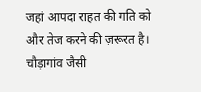जहां आपदा राहत की गति को और तेज करने की ज़रूरत है। चौड़ागांव जैसी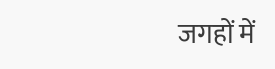जगहों में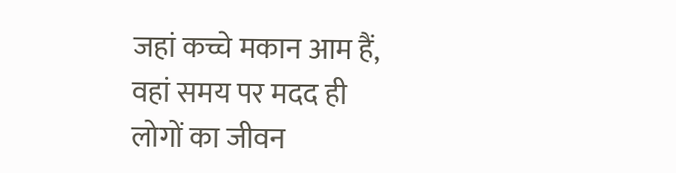जहां कच्चे मकान आम हैं, वहां समय पर मदद ही लोगों का जीवन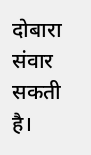दोबारा संवार सकती है।